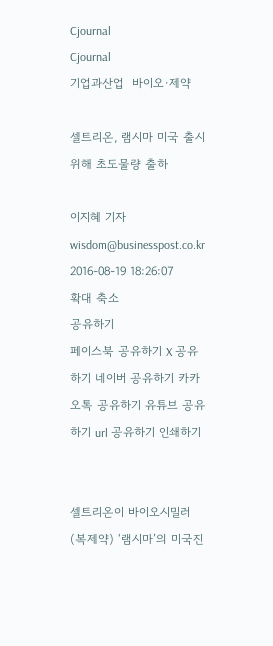Cjournal
Cjournal
기업과산업  바이오·제약

셀트리온, 램시마 미국 출시 위해 초도물량 출하

이지혜 기자 wisdom@businesspost.co.kr 2016-08-19 18:26:07
확대 축소
공유하기
페이스북 공유하기 X 공유하기 네이버 공유하기 카카오톡 공유하기 유튜브 공유하기 url 공유하기 인쇄하기


셀트리온이 바이오시밀러(복제약) ‘램시마’의 미국진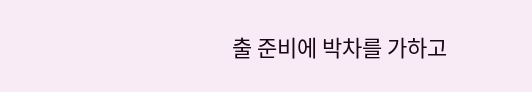출 준비에 박차를 가하고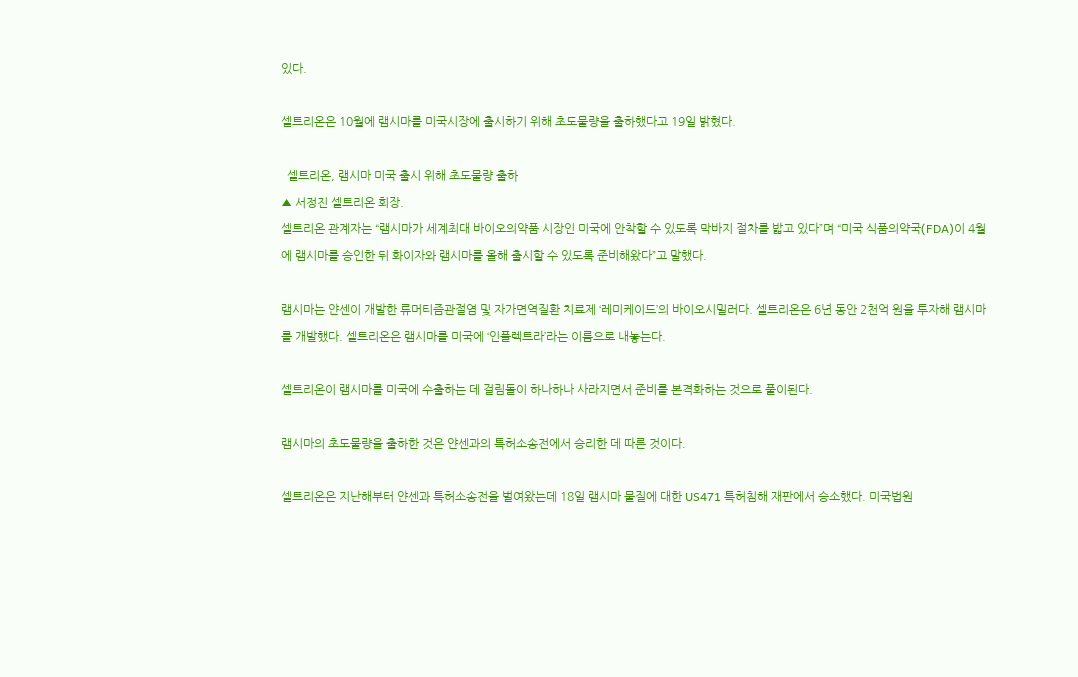있다.

셀트리온은 10월에 램시마를 미국시장에 출시하기 위해 초도물량을 출하했다고 19일 밝혔다.

  셀트리온, 램시마 미국 출시 위해 초도물량 출하
▲ 서정진 셀트리온 회장.
셀트리온 관계자는 “램시마가 세계최대 바이오의약품 시장인 미국에 안착할 수 있도록 막바지 절차를 밟고 있다”며 “미국 식품의약국(FDA)이 4월에 램시마를 승인한 뒤 화이자와 램시마를 올해 출시할 수 있도록 준비해왔다”고 말했다.

램시마는 얀센이 개발한 류머티즘관절염 및 자가면역질환 치료제 ‘레미케이드’의 바이오시밀러다. 셀트리온은 6년 동안 2천억 원을 투자해 램시마를 개발했다. 셀트리온은 램시마를 미국에 ‘인플렉트라’라는 이름으로 내놓는다.

셀트리온이 램시마를 미국에 수출하는 데 걸림돌이 하나하나 사라지면서 준비를 본격화하는 것으로 풀이된다.

램시마의 초도물량을 출하한 것은 얀센과의 특허소송전에서 승리한 데 따른 것이다.

셀트리온은 지난해부터 얀센과 특허소송전을 벌여왔는데 18일 램시마 물질에 대한 US471 특허침해 재판에서 승소했다. 미국법원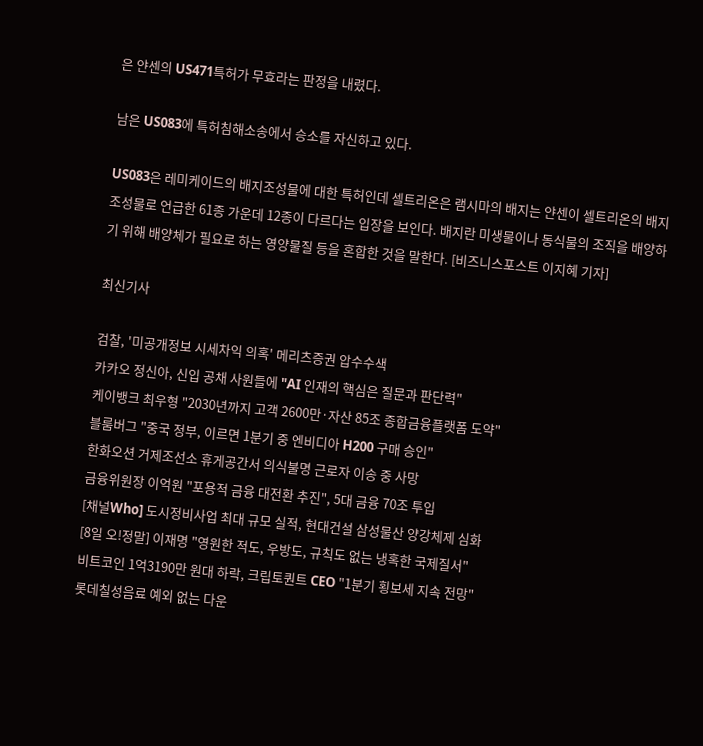은 얀센의 US471특허가 무효라는 판정을 내렸다.

남은 US083에 특허침해소송에서 승소를 자신하고 있다.

US083은 레미케이드의 배지조성물에 대한 특허인데 셀트리온은 램시마의 배지는 얀센이 셀트리온의 배지조성물로 언급한 61종 가운데 12종이 다르다는 입장을 보인다. 배지란 미생물이나 동식물의 조직을 배양하기 위해 배양체가 필요로 하는 영양물질 등을 혼합한 것을 말한다. [비즈니스포스트 이지혜 기자]

최신기사

검찰, '미공개정보 시세차익 의혹' 메리츠증권 압수수색
카카오 정신아, 신입 공채 사원들에 "AI 인재의 핵심은 질문과 판단력"
케이뱅크 최우형 "2030년까지 고객 2600만·자산 85조 종합금융플랫폼 도약"
블룸버그 "중국 정부, 이르면 1분기 중 엔비디아 H200 구매 승인"
한화오션 거제조선소 휴게공간서 의식불명 근로자 이송 중 사망
금융위원장 이억원 "포용적 금융 대전환 추진", 5대 금융 70조 투입
[채널Who] 도시정비사업 최대 규모 실적, 현대건설 삼성물산 양강체제 심화
[8일 오!정말] 이재명 "영원한 적도, 우방도, 규칙도 없는 냉혹한 국제질서"
비트코인 1억3190만 원대 하락, 크립토퀀트 CEO "1분기 횡보세 지속 전망"
롯데칠성음료 예외 없는 다운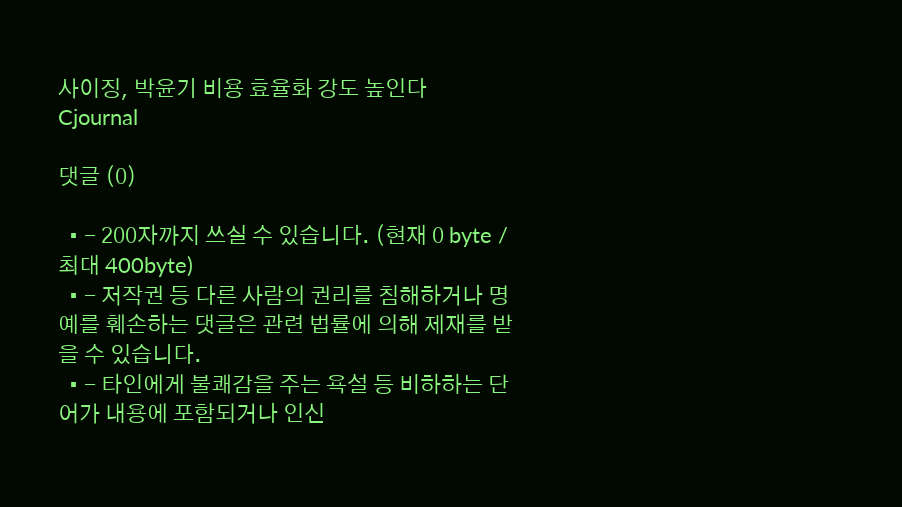사이징, 박윤기 비용 효율화 강도 높인다
Cjournal

댓글 (0)

  • - 200자까지 쓰실 수 있습니다. (현재 0 byte / 최대 400byte)
  • - 저작권 등 다른 사람의 권리를 침해하거나 명예를 훼손하는 댓글은 관련 법률에 의해 제재를 받을 수 있습니다.
  • - 타인에게 불쾌감을 주는 욕설 등 비하하는 단어가 내용에 포함되거나 인신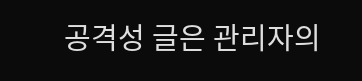공격성 글은 관리자의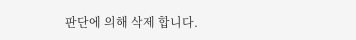판단에 의해 삭제 합니다.